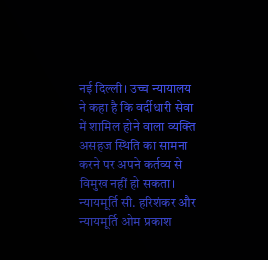नई दिल्ली। उच्च न्यायालय ने कहा है कि वर्दीधारी सेवा में शामिल होने वाला व्यक्ति असहज स्थिति का सामना करने पर अपने कर्तव्य से विमुख नहीं हो सकता। न्यायमूर्ति सी. हरिशंकर और न्यायमूर्ति ओम प्रकाश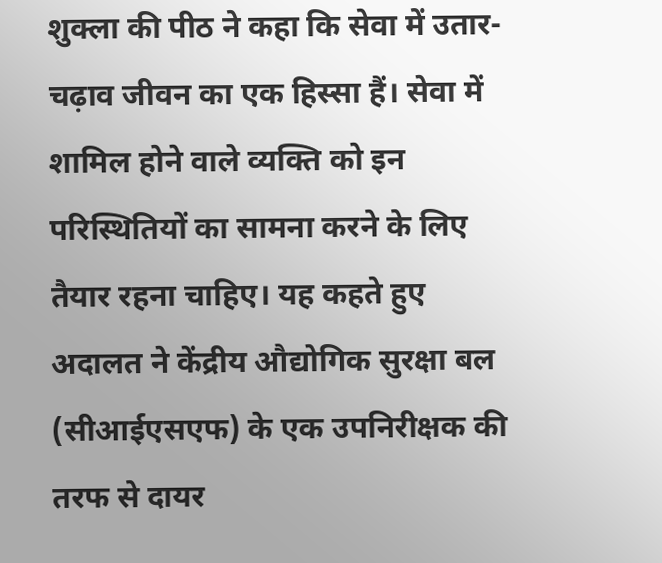शुक्ला की पीठ ने कहा कि सेवा में उतार-चढ़ाव जीवन का एक हिस्सा हैं। सेवा में शामिल होने वाले व्यक्ति को इन परिस्थितियों का सामना करने के लिए तैयार रहना चाहिए। यह कहते हुए अदालत ने केंद्रीय औद्योगिक सुरक्षा बल (सीआईएसएफ) के एक उपनिरीक्षक की तरफ से दायर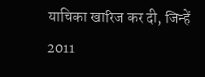याचिका खारिज कर दी, जिन्हें 2011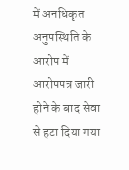में अनधिकृत अनुपस्थिति के आरोप में आरोपपत्र जारी होने के बाद सेवा से हटा दिया गया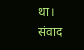था। संवाद